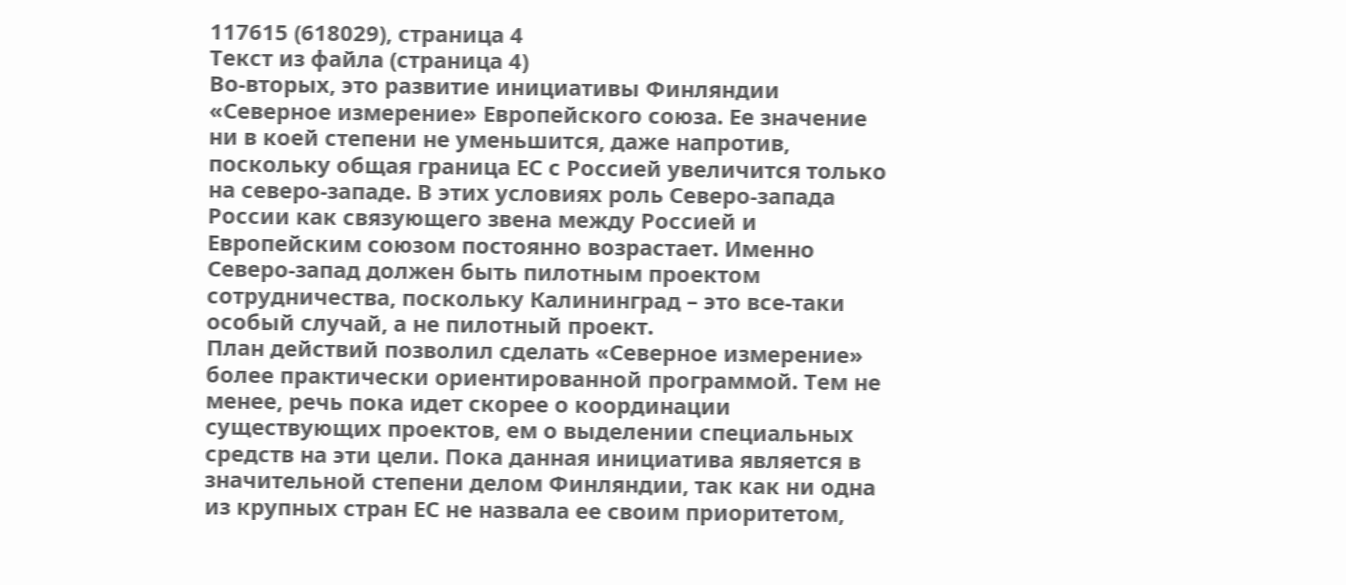117615 (618029), страница 4
Текст из файла (страница 4)
Во-вторых, это развитие инициативы Финляндии «Северное измерение» Европейского союза. Ее значение ни в коей степени не уменьшится, даже напротив, поскольку общая граница ЕС с Россией увеличится только на северо-западе. В этих условиях роль Северо-запада России как связующего звена между Россией и Европейским союзом постоянно возрастает. Именно Северо-запад должен быть пилотным проектом сотрудничества, поскольку Калининград – это все-таки особый случай, а не пилотный проект.
План действий позволил сделать «Северное измерение» более практически ориентированной программой. Тем не менее, речь пока идет скорее о координации существующих проектов, ем о выделении специальных средств на эти цели. Пока данная инициатива является в значительной степени делом Финляндии, так как ни одна из крупных стран ЕС не назвала ее своим приоритетом,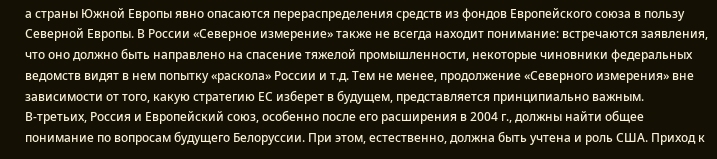а страны Южной Европы явно опасаются перераспределения средств из фондов Европейского союза в пользу Северной Европы. В России «Северное измерение» также не всегда находит понимание: встречаются заявления, что оно должно быть направлено на спасение тяжелой промышленности, некоторые чиновники федеральных ведомств видят в нем попытку «раскола» России и т.д. Тем не менее, продолжение «Северного измерения» вне зависимости от того, какую стратегию ЕС изберет в будущем, представляется принципиально важным.
В-третьих, Россия и Европейский союз, особенно после его расширения в 2004 г., должны найти общее понимание по вопросам будущего Белоруссии. При этом, естественно, должна быть учтена и роль США. Приход к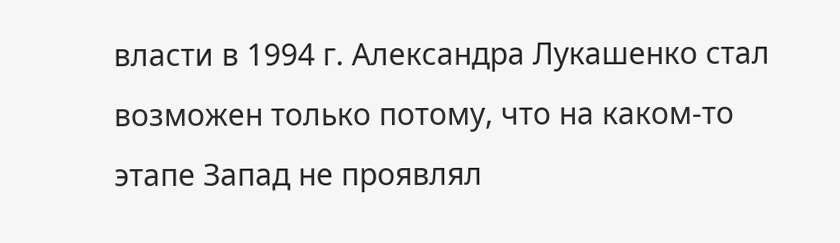власти в 1994 г. Александра Лукашенко стал возможен только потому, что на каком-то этапе Запад не проявлял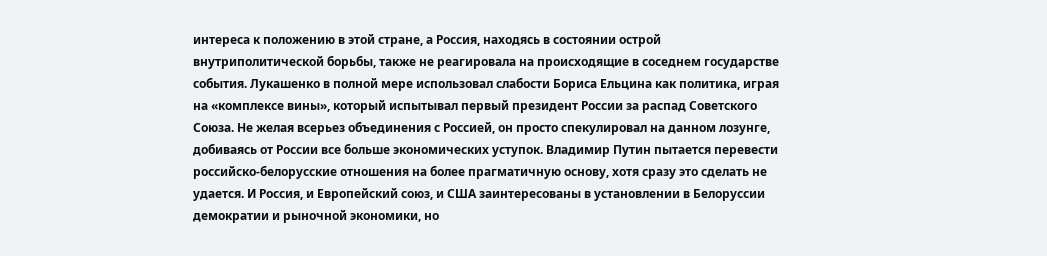интереса к положению в этой стране, а Россия, находясь в состоянии острой внутриполитической борьбы, также не реагировала на происходящие в соседнем государстве события. Лукашенко в полной мере использовал слабости Бориса Ельцина как политика, играя на «комплексе вины», который испытывал первый президент России за распад Советского Союза. Не желая всерьез объединения с Россией, он просто спекулировал на данном лозунге, добиваясь от России все больше экономических уступок. Владимир Путин пытается перевести российско-белорусские отношения на более прагматичную основу, хотя сразу это сделать не удается. И Россия, и Европейский союз, и США заинтересованы в установлении в Белоруссии демократии и рыночной экономики, но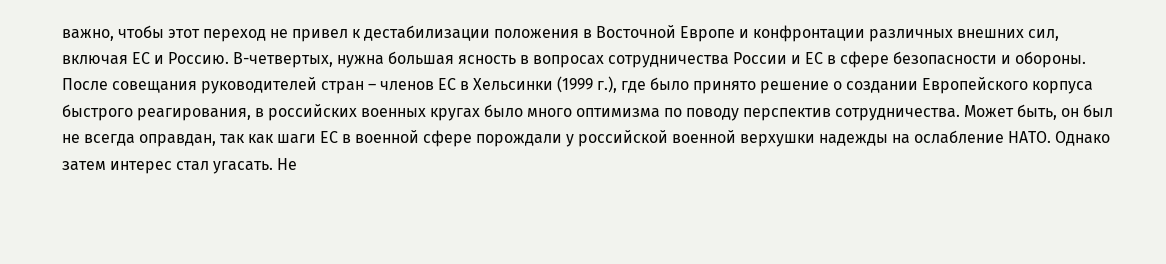важно, чтобы этот переход не привел к дестабилизации положения в Восточной Европе и конфронтации различных внешних сил, включая ЕС и Россию. В-четвертых, нужна большая ясность в вопросах сотрудничества России и ЕС в сфере безопасности и обороны. После совещания руководителей стран – членов ЕС в Хельсинки (1999 г.), где было принято решение о создании Европейского корпуса быстрого реагирования, в российских военных кругах было много оптимизма по поводу перспектив сотрудничества. Может быть, он был не всегда оправдан, так как шаги ЕС в военной сфере порождали у российской военной верхушки надежды на ослабление НАТО. Однако затем интерес стал угасать. Не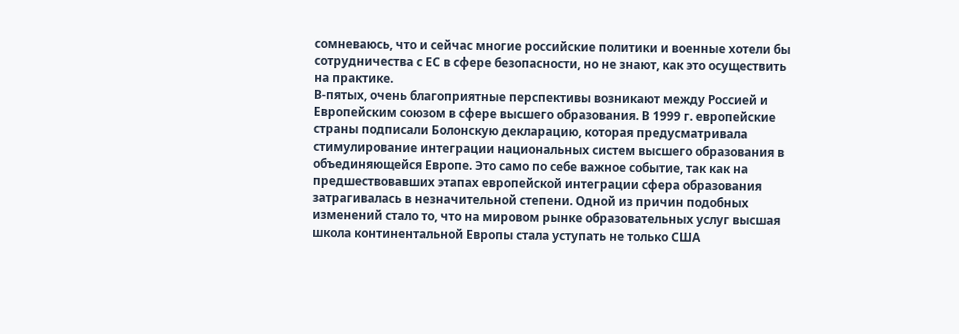сомневаюсь, что и сейчас многие российские политики и военные хотели бы сотрудничества с ЕС в сфере безопасности, но не знают, как это осуществить на практике.
В-пятых, очень благоприятные перспективы возникают между Россией и Европейским союзом в сфере высшего образования. В 1999 г. европейские страны подписали Болонскую декларацию, которая предусматривала стимулирование интеграции национальных систем высшего образования в объединяющейся Европе. Это само по себе важное событие, так как на предшествовавших этапах европейской интеграции сфера образования затрагивалась в незначительной степени. Одной из причин подобных изменений стало то, что на мировом рынке образовательных услуг высшая школа континентальной Европы стала уступать не только США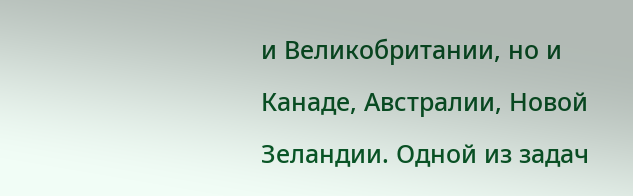и Великобритании, но и Канаде, Австралии, Новой Зеландии. Одной из задач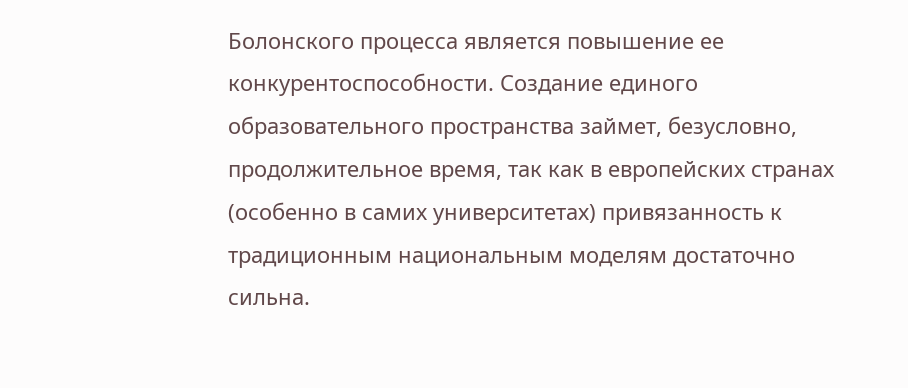Болонского процесса является повышение ее конкурентоспособности. Создание единого образовательного пространства займет, безусловно, продолжительное время, так как в европейских странах (особенно в самих университетах) привязанность к традиционным национальным моделям достаточно сильна.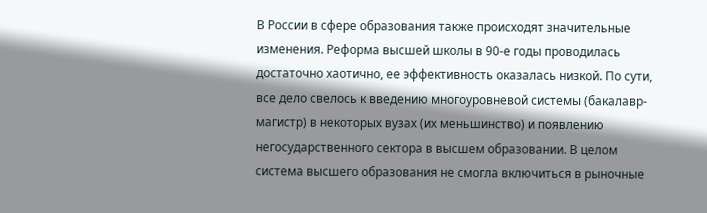В России в сфере образования также происходят значительные изменения. Реформа высшей школы в 90-е годы проводилась достаточно хаотично, ее эффективность оказалась низкой. По сути, все дело свелось к введению многоуровневой системы (бакалавр-магистр) в некоторых вузах (их меньшинство) и появлению негосударственного сектора в высшем образовании. В целом система высшего образования не смогла включиться в рыночные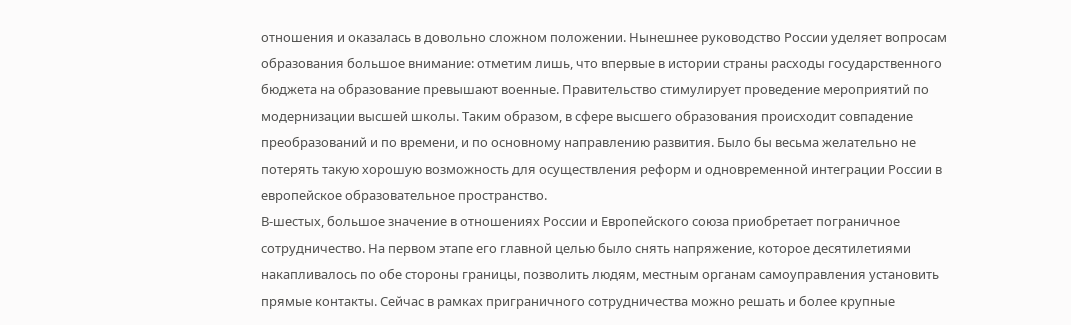отношения и оказалась в довольно сложном положении. Нынешнее руководство России уделяет вопросам образования большое внимание: отметим лишь, что впервые в истории страны расходы государственного бюджета на образование превышают военные. Правительство стимулирует проведение мероприятий по модернизации высшей школы. Таким образом, в сфере высшего образования происходит совпадение преобразований и по времени, и по основному направлению развития. Было бы весьма желательно не потерять такую хорошую возможность для осуществления реформ и одновременной интеграции России в европейское образовательное пространство.
В-шестых, большое значение в отношениях России и Европейского союза приобретает пограничное сотрудничество. На первом этапе его главной целью было снять напряжение, которое десятилетиями накапливалось по обе стороны границы, позволить людям, местным органам самоуправления установить прямые контакты. Сейчас в рамках приграничного сотрудничества можно решать и более крупные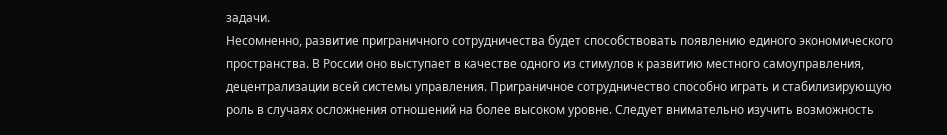задачи.
Несомненно, развитие приграничного сотрудничества будет способствовать появлению единого экономического пространства. В России оно выступает в качестве одного из стимулов к развитию местного самоуправления, децентрализации всей системы управления. Приграничное сотрудничество способно играть и стабилизирующую роль в случаях осложнения отношений на более высоком уровне. Следует внимательно изучить возможность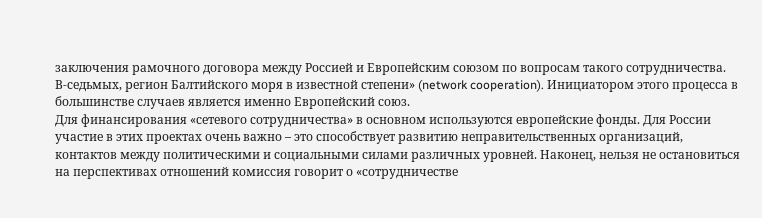заключения рамочного договора между Россией и Европейским союзом по вопросам такого сотрудничества. В-седьмых, регион Балтийского моря в известной степени» (network cooperation). Инициатором этого процесса в большинстве случаев является именно Европейский союз.
Для финансирования «сетевого сотрудничества» в основном используются европейские фонды. Для России участие в этих проектах очень важно – это способствует развитию неправительственных организаций, контактов между политическими и социальными силами различных уровней. Наконец, нельзя не остановиться на перспективах отношений комиссия говорит о «сотрудничестве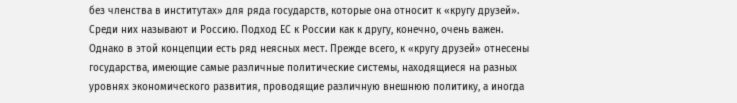без членства в институтах» для ряда государств, которые она относит к «кругу друзей». Среди них называют и Россию. Подход ЕС к России как к другу, конечно, очень важен. Однако в этой концепции есть ряд неясных мест. Прежде всего, к «кругу друзей» отнесены государства, имеющие самые различные политические системы, находящиеся на разных уровнях экономического развития, проводящие различную внешнюю политику, а иногда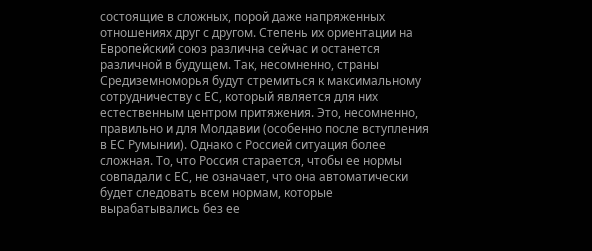состоящие в сложных, порой даже напряженных отношениях друг с другом. Степень их ориентации на Европейский союз различна сейчас и останется различной в будущем. Так, несомненно, страны Средиземноморья будут стремиться к максимальному сотрудничеству с ЕС, который является для них естественным центром притяжения. Это, несомненно, правильно и для Молдавии (особенно после вступления в ЕС Румынии). Однако с Россией ситуация более сложная. То, что Россия старается, чтобы ее нормы совпадали с ЕС, не означает, что она автоматически будет следовать всем нормам, которые вырабатывались без ее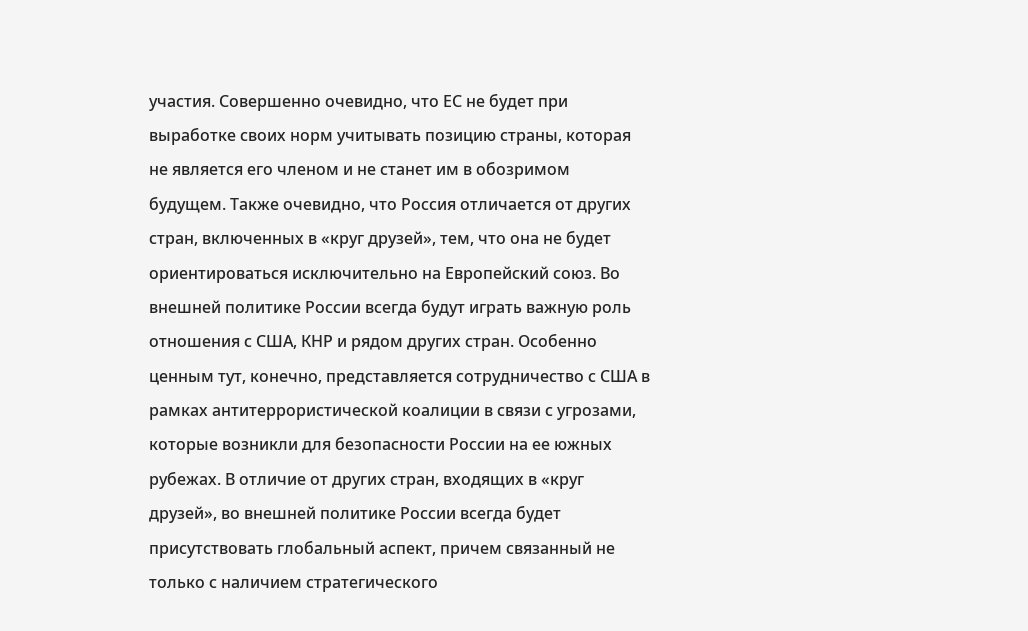участия. Совершенно очевидно, что ЕС не будет при выработке своих норм учитывать позицию страны, которая не является его членом и не станет им в обозримом будущем. Также очевидно, что Россия отличается от других стран, включенных в «круг друзей», тем, что она не будет ориентироваться исключительно на Европейский союз. Во внешней политике России всегда будут играть важную роль отношения с США, КНР и рядом других стран. Особенно ценным тут, конечно, представляется сотрудничество с США в рамках антитеррористической коалиции в связи с угрозами, которые возникли для безопасности России на ее южных рубежах. В отличие от других стран, входящих в «круг друзей», во внешней политике России всегда будет присутствовать глобальный аспект, причем связанный не только с наличием стратегического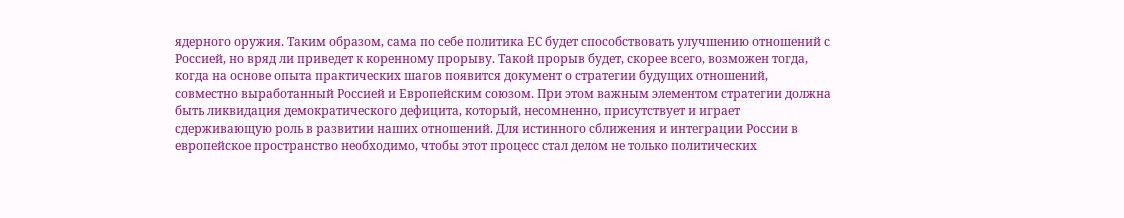ядерного оружия. Таким образом, сама по себе политика ЕС будет способствовать улучшению отношений с Россией, но вряд ли приведет к коренному прорыву. Такой прорыв будет, скорее всего, возможен тогда, когда на основе опыта практических шагов появится документ о стратегии будущих отношений, совместно выработанный Россией и Европейским союзом. При этом важным элементом стратегии должна быть ликвидация демократического дефицита, который, несомненно, присутствует и играет сдерживающую роль в развитии наших отношений. Для истинного сближения и интеграции России в европейское пространство необходимо, чтобы этот процесс стал делом не только политических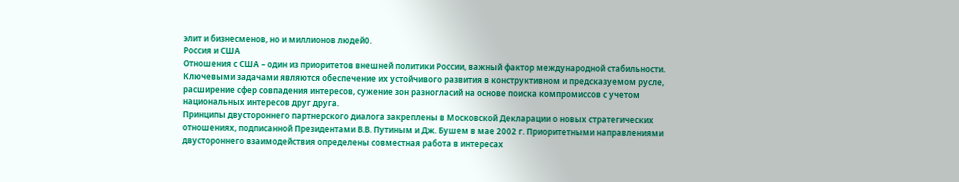элит и бизнесменов, но и миллионов людей0.
Россия и США
Отношения с США – один из приоритетов внешней политики России, важный фактор международной стабильности. Ключевыми задачами являются обеспечение их устойчивого развития в конструктивном и предсказуемом русле, расширение сфер совпадения интересов, сужение зон разногласий на основе поиска компромиссов с учетом национальных интересов друг друга.
Принципы двустороннего партнерского диалога закреплены в Московской Декларации о новых стратегических отношениях, подписанной Президентами В.В. Путиным и Дж. Бушем в мае 2002 г. Приоритетными направлениями двустороннего взаимодействия определены совместная работа в интересах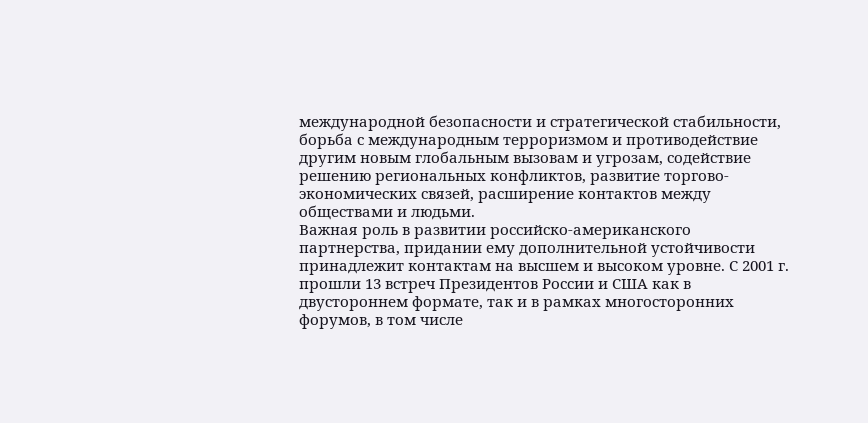международной безопасности и стратегической стабильности, борьба с международным терроризмом и противодействие другим новым глобальным вызовам и угрозам, содействие решению региональных конфликтов, развитие торгово-экономических связей, расширение контактов между обществами и людьми.
Важная роль в развитии российско-американского партнерства, придании ему дополнительной устойчивости принадлежит контактам на высшем и высоком уровне. С 2001 г. прошли 13 встреч Президентов России и США как в двустороннем формате, так и в рамках многосторонних форумов, в том числе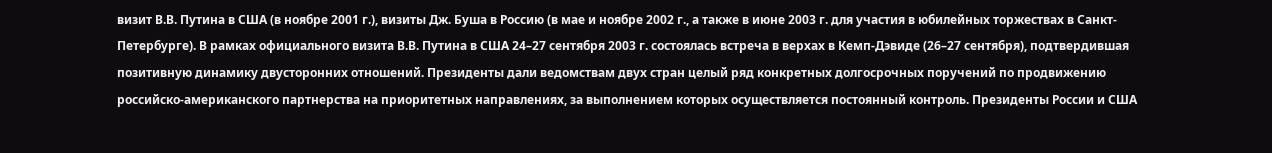визит В.В. Путина в США (в ноябре 2001 г.), визиты Дж. Буша в Россию (в мае и ноябре 2002 г., а также в июне 2003 г. для участия в юбилейных торжествах в Санкт-Петербурге). В рамках официального визита В.В. Путина в США 24–27 сентября 2003 г. состоялась встреча в верхах в Кемп-Дэвиде (26–27 сентября), подтвердившая позитивную динамику двусторонних отношений. Президенты дали ведомствам двух стран целый ряд конкретных долгосрочных поручений по продвижению российско-американского партнерства на приоритетных направлениях, за выполнением которых осуществляется постоянный контроль. Президенты России и США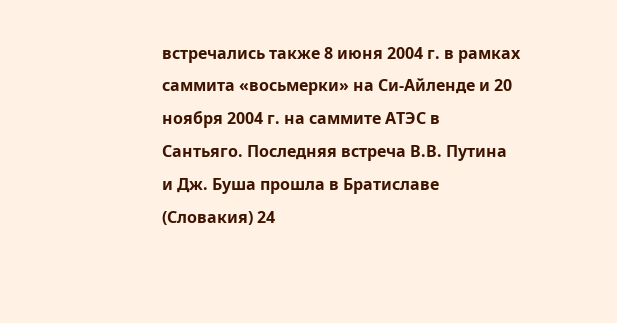встречались также 8 июня 2004 г. в рамках саммита «восьмерки» на Си-Айленде и 20 ноября 2004 г. на саммите АТЭС в Сантьяго. Последняя встреча В.В. Путина и Дж. Буша прошла в Братиславе (Словакия) 24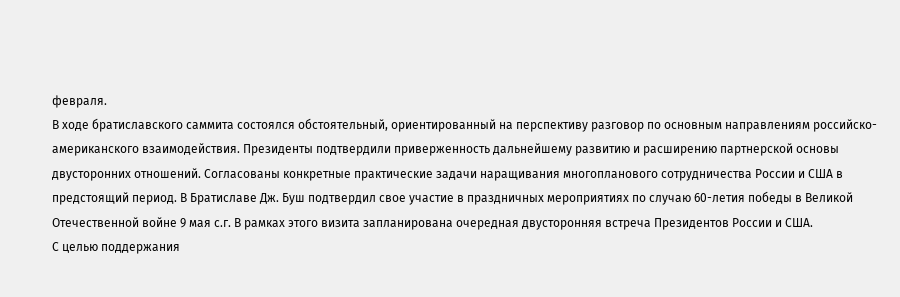февраля.
В ходе братиславского саммита состоялся обстоятельный, ориентированный на перспективу разговор по основным направлениям российско-американского взаимодействия. Президенты подтвердили приверженность дальнейшему развитию и расширению партнерской основы двусторонних отношений. Согласованы конкретные практические задачи наращивания многопланового сотрудничества России и США в предстоящий период. В Братиславе Дж. Буш подтвердил свое участие в праздничных мероприятиях по случаю 60-летия победы в Великой Отечественной войне 9 мая с.г. В рамках этого визита запланирована очередная двусторонняя встреча Президентов России и США.
С целью поддержания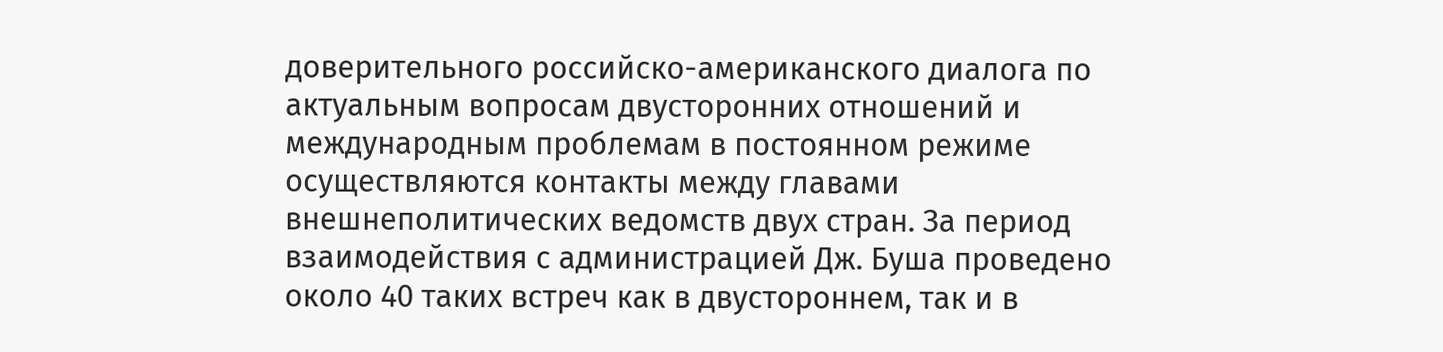доверительного российско-американского диалога по актуальным вопросам двусторонних отношений и международным проблемам в постоянном режиме осуществляются контакты между главами внешнеполитических ведомств двух стран. За период взаимодействия с администрацией Дж. Буша проведено около 40 таких встреч как в двустороннем, так и в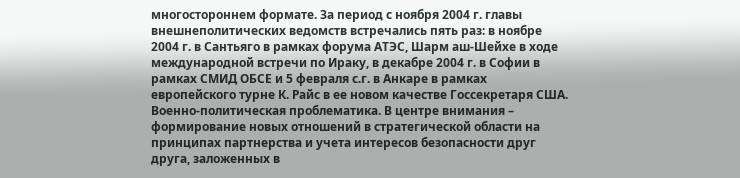многостороннем формате. За период с ноября 2004 г. главы внешнеполитических ведомств встречались пять раз: в ноябре 2004 г. в Сантьяго в рамках форума АТЭС, Шарм аш-Шейхе в ходе международной встречи по Ираку, в декабре 2004 г. в Софии в рамках СМИД ОБСЕ и 5 февраля с.г. в Анкаре в рамках европейского турне К. Райс в ее новом качестве Госсекретаря США.
Военно-политическая проблематика. В центре внимания – формирование новых отношений в стратегической области на принципах партнерства и учета интересов безопасности друг друга, заложенных в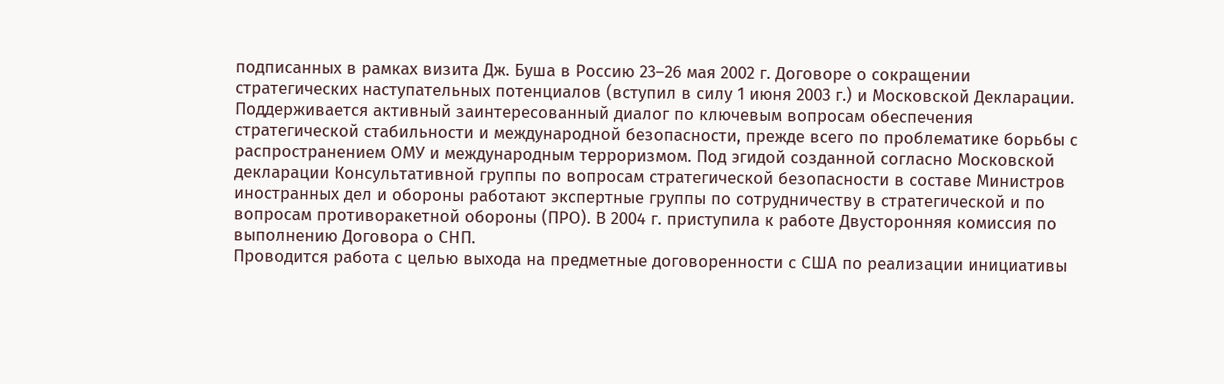подписанных в рамках визита Дж. Буша в Россию 23–26 мая 2002 г. Договоре о сокращении стратегических наступательных потенциалов (вступил в силу 1 июня 2003 г.) и Московской Декларации. Поддерживается активный заинтересованный диалог по ключевым вопросам обеспечения стратегической стабильности и международной безопасности, прежде всего по проблематике борьбы с распространением ОМУ и международным терроризмом. Под эгидой созданной согласно Московской декларации Консультативной группы по вопросам стратегической безопасности в составе Министров иностранных дел и обороны работают экспертные группы по сотрудничеству в стратегической и по вопросам противоракетной обороны (ПРО). В 2004 г. приступила к работе Двусторонняя комиссия по выполнению Договора о СНП.
Проводится работа с целью выхода на предметные договоренности с США по реализации инициативы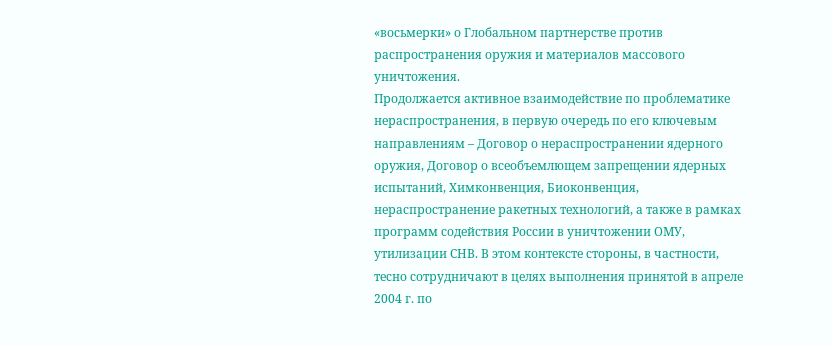«восьмерки» о Глобальном партнерстве против распространения оружия и материалов массового уничтожения.
Продолжается активное взаимодействие по проблематике нераспространения, в первую очередь по его ключевым направлениям – Договор о нераспространении ядерного оружия, Договор о всеобъемлющем запрещении ядерных испытаний, Химконвенция, Биоконвенция, нераспространение ракетных технологий, а также в рамках программ содействия России в уничтожении ОМУ, утилизации СНВ. В этом контексте стороны, в частности, тесно сотрудничают в целях выполнения принятой в апреле 2004 г. по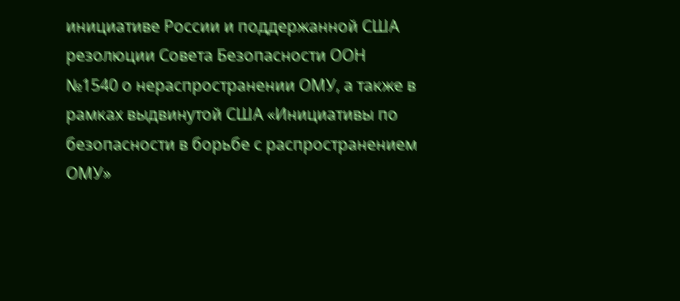инициативе России и поддержанной США резолюции Совета Безопасности ООН №1540 о нераспространении ОМУ, а также в рамках выдвинутой США «Инициативы по безопасности в борьбе с распространением ОМУ»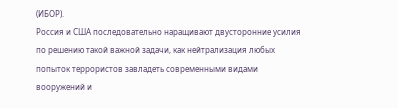(ИБОР).
Россия и США последовательно наращивают двусторонние усилия по решению такой важной задачи, как нейтрализация любых попыток террористов завладеть современными видами вооружений и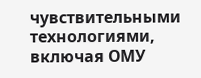чувствительными технологиями, включая ОМУ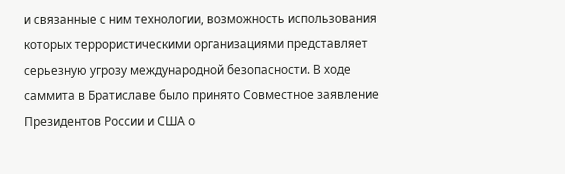и связанные с ним технологии, возможность использования которых террористическими организациями представляет серьезную угрозу международной безопасности. В ходе саммита в Братиславе было принято Совместное заявление Президентов России и США о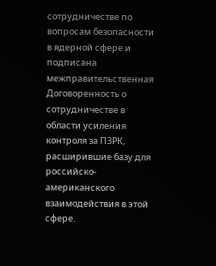сотрудничестве по вопросам безопасности в ядерной сфере и подписана межправительственная Договоренность о сотрудничестве в области усиления контроля за ПЗРК, расширившие базу для российско-американского взаимодействия в этой сфере.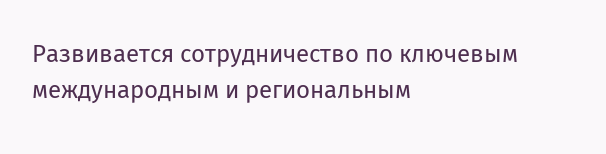Развивается сотрудничество по ключевым международным и региональным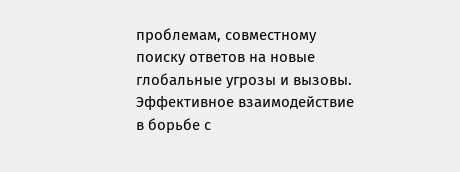проблемам, совместному поиску ответов на новые глобальные угрозы и вызовы. Эффективное взаимодействие в борьбе с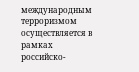международным терроризмом осуществляется в рамках российско-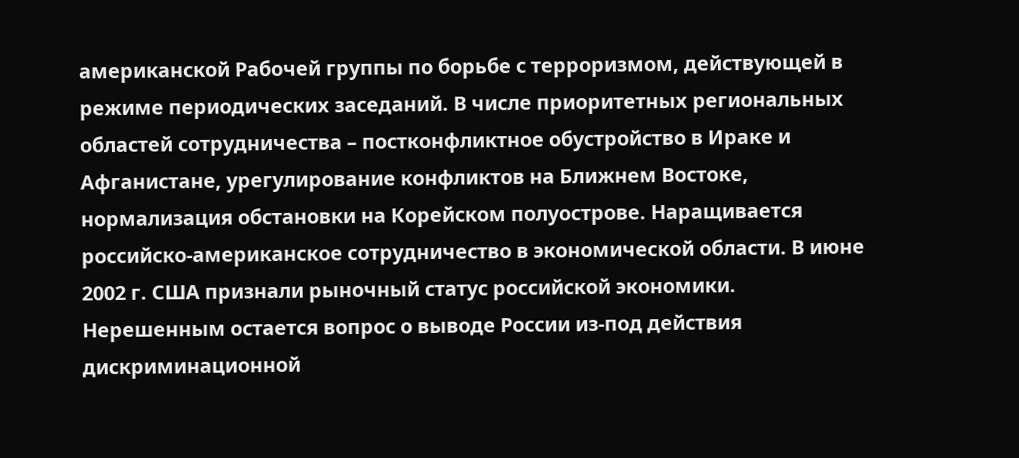американской Рабочей группы по борьбе с терроризмом, действующей в режиме периодических заседаний. В числе приоритетных региональных областей сотрудничества – постконфликтное обустройство в Ираке и Афганистане, урегулирование конфликтов на Ближнем Востоке, нормализация обстановки на Корейском полуострове. Наращивается российско-американское сотрудничество в экономической области. В июне 2002 г. США признали рыночный статус российской экономики. Нерешенным остается вопрос о выводе России из-под действия дискриминационной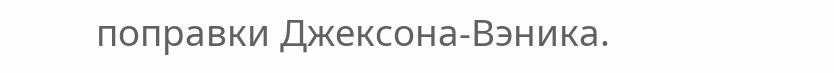поправки Джексона-Вэника.